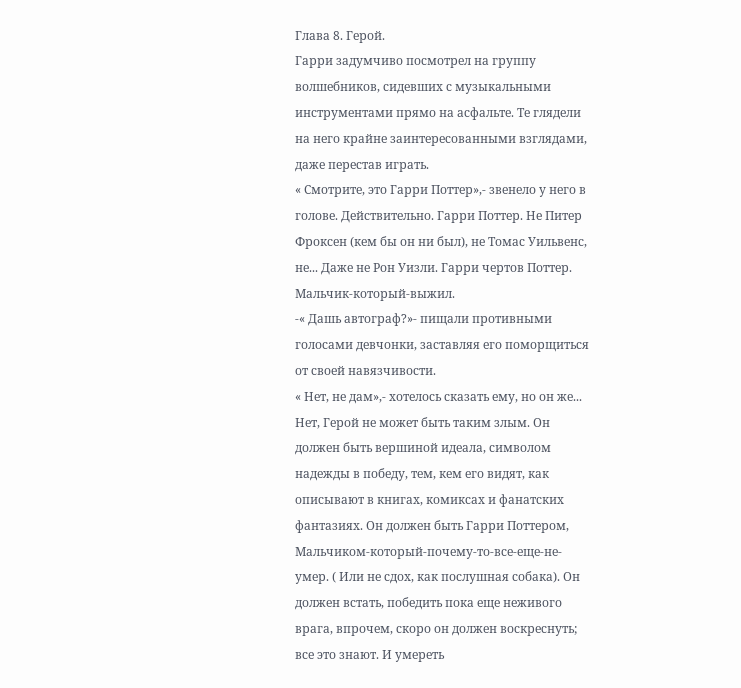Глава 8. Герой.
Гарри задумчиво посмотрел на группу волшебников, сидевших с музыкальными инструментами прямо на асфальте. Те глядели на него крайне заинтересованными взглядами, даже перестав играть.
« Смотрите, это Гарри Поттер»,- звенело у него в голове. Действительно. Гарри Поттер. Не Питер Фроксен (кем бы он ни был), не Томас Уильвенс, не... Даже не Рон Уизли. Гарри чертов Поттер. Мальчик-который-выжил.
-« Дашь автограф?»- пищали противными голосами девчонки, заставляя его поморщиться от своей навязчивости.
« Нет, не дам»,- хотелось сказать ему, но он же... Нет, Герой не может быть таким злым. Он должен быть вершиной идеала, символом надежды в победу, тем, кем его видят, как описывают в книгах, комиксах и фанатских фантазиях. Он должен быть Гарри Поттером, Мальчиком-который-почему-то-все-еще-не-умер. ( Или не сдох, как послушная собака). Он должен встать, победить пока еще неживого врага, впрочем, скоро он должен воскреснуть; все это знают. И умереть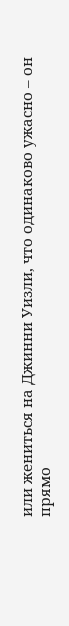или жениться на Джинни Уизли, что одинаково ужасно – он прямо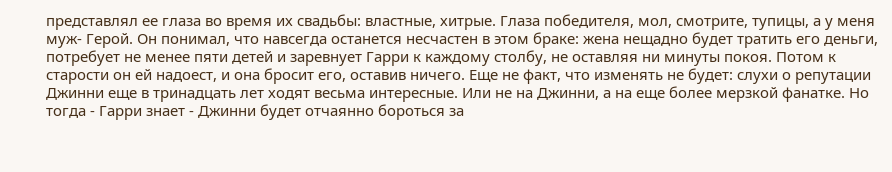представлял ее глаза во время их свадьбы: властные, хитрые. Глаза победителя, мол, смотрите, тупицы, а у меня муж- Герой. Он понимал, что навсегда останется несчастен в этом браке: жена нещадно будет тратить его деньги, потребует не менее пяти детей и заревнует Гарри к каждому столбу, не оставляя ни минуты покоя. Потом к старости он ей надоест, и она бросит его, оставив ничего. Еще не факт, что изменять не будет: слухи о репутации Джинни еще в тринадцать лет ходят весьма интересные. Или не на Джинни, а на еще более мерзкой фанатке. Но тогда - Гарри знает - Джинни будет отчаянно бороться за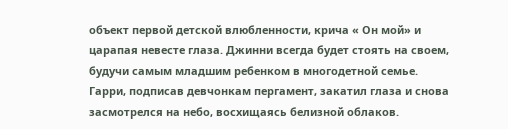объект первой детской влюбленности, крича « Он мой» и царапая невесте глаза. Джинни всегда будет стоять на своем, будучи самым младшим ребенком в многодетной семье.
Гарри, подписав девчонкам пергамент, закатил глаза и снова засмотрелся на небо, восхищаясь белизной облаков.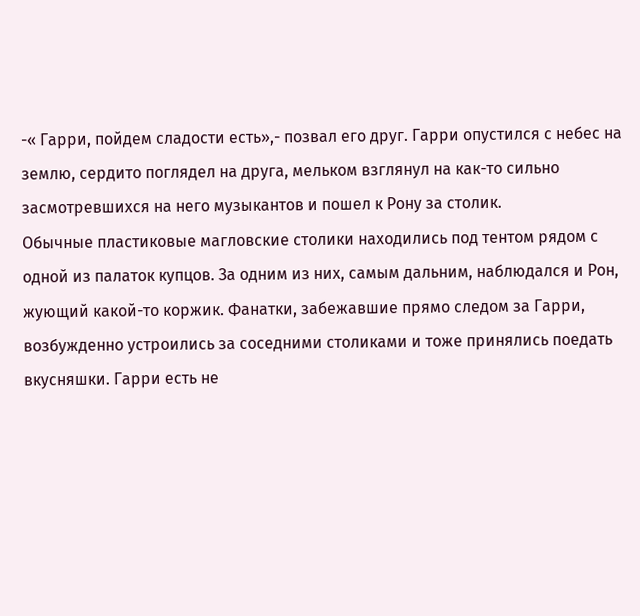-« Гарри, пойдем сладости есть»,- позвал его друг. Гарри опустился с небес на землю, сердито поглядел на друга, мельком взглянул на как-то сильно засмотревшихся на него музыкантов и пошел к Рону за столик.
Обычные пластиковые магловские столики находились под тентом рядом с одной из палаток купцов. За одним из них, самым дальним, наблюдался и Рон, жующий какой-то коржик. Фанатки, забежавшие прямо следом за Гарри, возбужденно устроились за соседними столиками и тоже принялись поедать вкусняшки. Гарри есть не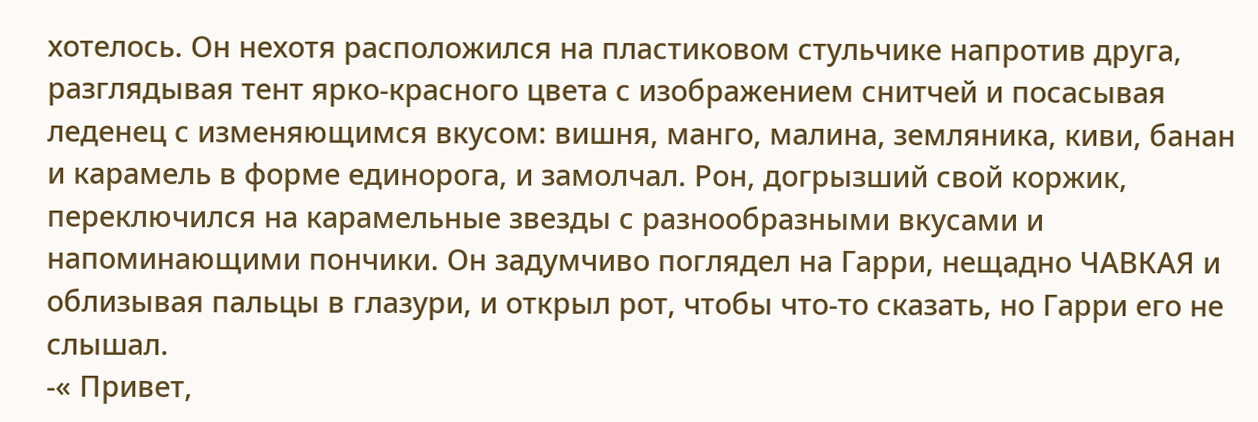хотелось. Он нехотя расположился на пластиковом стульчике напротив друга, разглядывая тент ярко-красного цвета с изображением снитчей и посасывая леденец с изменяющимся вкусом: вишня, манго, малина, земляника, киви, банан и карамель в форме единорога, и замолчал. Рон, догрызший свой коржик, переключился на карамельные звезды с разнообразными вкусами и напоминающими пончики. Он задумчиво поглядел на Гарри, нещадно ЧАВКАЯ и облизывая пальцы в глазури, и открыл рот, чтобы что-то сказать, но Гарри его не слышал.
-« Привет,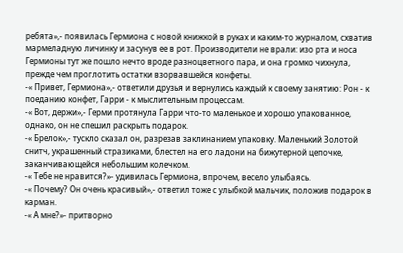ребята»,- появилась Гермиона с новой книжкой в руках и каким-то журналом, схватив мармеладную личинку и засунув ее в рот. Производители не врали: изо рта и носа Гермионы тут же пошло нечто вроде разноцветного пара, и она громко чихнула, прежде чем проглотить остатки взорвавшейся конфеты.
-« Привет, Гермиона»,- ответили друзья и вернулись каждый к своему занятию: Рон - к поеданию конфет, Гарри - к мыслительным процессам.
-« Вот, держи»,- Герми протянула Гарри что-то маленькое и хорошо упакованное, однако, он не спешил раскрыть подарок.
-« Брелок»,- тускло сказал он, разрезав заклинанием упаковку. Маленький Золотой снитч, украшенный стразиками, блестел на его ладони на бижутерной цепочке, заканчивающейся небольшим колечком.
-« Тебе не нравится?»- удивилась Гермиона, впрочем, весело улыбаясь.
-« Почему? Он очень красивый»,- ответил тоже с улыбкой мальчик, положив подарок в карман.
-« А мне?»- притворно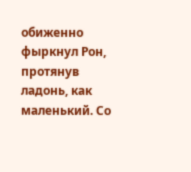обиженно фыркнул Рон, протянув ладонь, как маленький. Со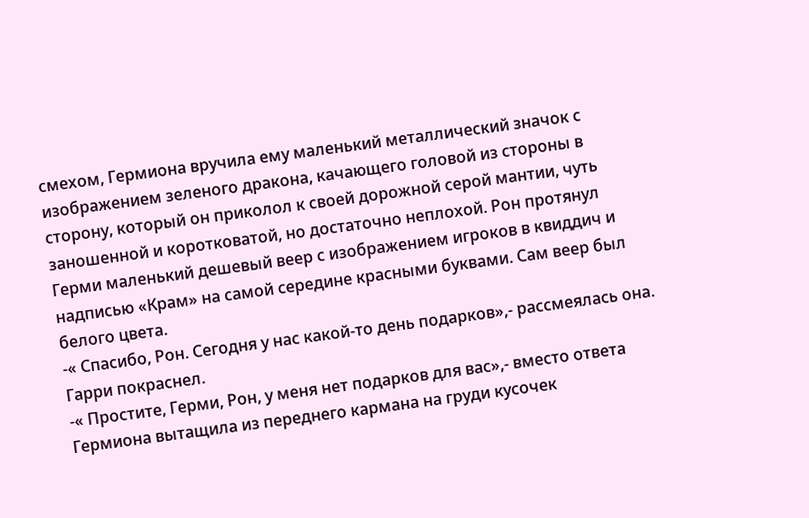смехом, Гермиона вручила ему маленький металлический значок с изображением зеленого дракона, качающего головой из стороны в сторону, который он приколол к своей дорожной серой мантии, чуть заношенной и коротковатой, но достаточно неплохой. Рон протянул Герми маленький дешевый веер с изображением игроков в квиддич и надписью «Крам» на самой середине красными буквами. Сам веер был белого цвета.
-« Спасибо, Рон. Сегодня у нас какой-то день подарков»,- рассмеялась она. Гарри покраснел.
-« Простите, Герми, Рон, у меня нет подарков для вас»,- вместо ответа Гермиона вытащила из переднего кармана на груди кусочек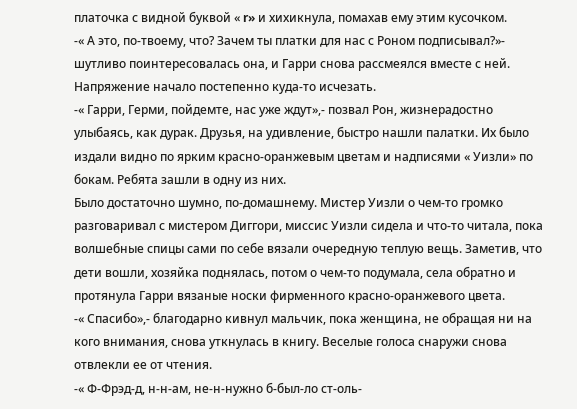платочка с видной буквой « r» и хихикнула, помахав ему этим кусочком.
-« А это, по-твоему, что? Зачем ты платки для нас с Роном подписывал?»- шутливо поинтересовалась она, и Гарри снова рассмеялся вместе с ней. Напряжение начало постепенно куда-то исчезать.
-« Гарри, Герми, пойдемте, нас уже ждут»,- позвал Рон, жизнерадостно улыбаясь, как дурак. Друзья, на удивление, быстро нашли палатки. Их было издали видно по ярким красно-оранжевым цветам и надписями « Уизли» по бокам. Ребята зашли в одну из них.
Было достаточно шумно, по-домашнему. Мистер Уизли о чем-то громко разговаривал с мистером Диггори, миссис Уизли сидела и что-то читала, пока волшебные спицы сами по себе вязали очередную теплую вещь. Заметив, что дети вошли, хозяйка поднялась, потом о чем-то подумала, села обратно и протянула Гарри вязаные носки фирменного красно-оранжевого цвета.
-« Спасибо»,- благодарно кивнул мальчик, пока женщина, не обращая ни на кого внимания, снова уткнулась в книгу. Веселые голоса снаружи снова отвлекли ее от чтения.
-« Ф-Фрэд-д, н-н-ам, не-н-нужно б-был-ло ст-оль-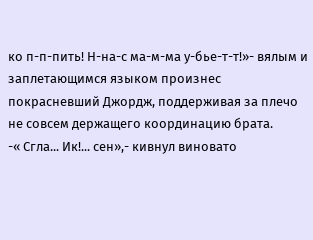ко п-п-пить! Н-на-с ма-м-ма у-бье-т-т!»- вялым и заплетающимся языком произнес покрасневший Джордж, поддерживая за плечо не совсем держащего координацию брата.
-« Сгла... Ик!... сен»,- кивнул виновато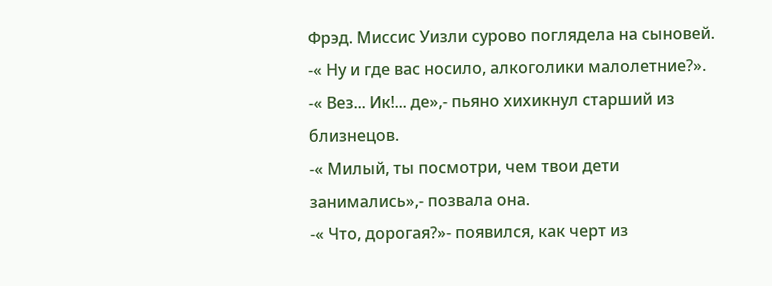Фрэд. Миссис Уизли сурово поглядела на сыновей.
-« Ну и где вас носило, алкоголики малолетние?».
-« Вез... Ик!... де»,- пьяно хихикнул старший из близнецов.
-« Милый, ты посмотри, чем твои дети занимались»,- позвала она.
-« Что, дорогая?»- появился, как черт из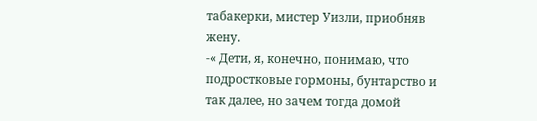табакерки, мистер Уизли, приобняв жену.
-« Дети, я, конечно, понимаю, что подростковые гормоны, бунтарство и так далее, но зачем тогда домой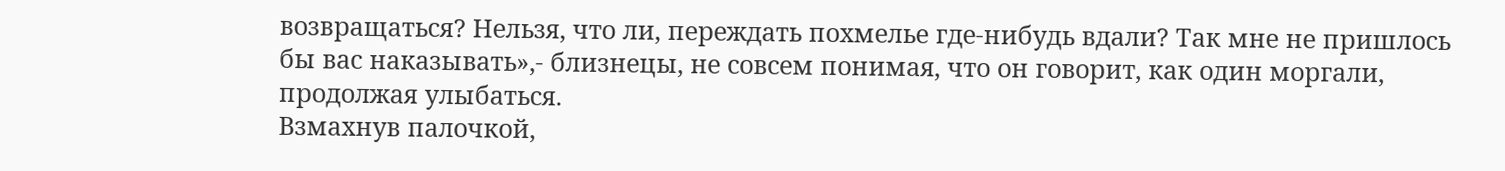возвращаться? Нельзя, что ли, переждать похмелье где-нибудь вдали? Так мне не пришлось бы вас наказывать»,- близнецы, не совсем понимая, что он говорит, как один моргали, продолжая улыбаться.
Взмахнув палочкой,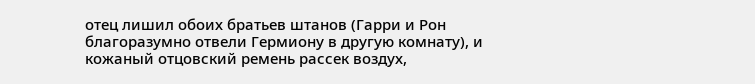отец лишил обоих братьев штанов (Гарри и Рон благоразумно отвели Гермиону в другую комнату), и кожаный отцовский ремень рассек воздух,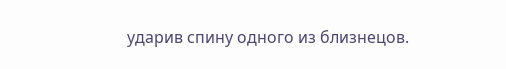ударив спину одного из близнецов.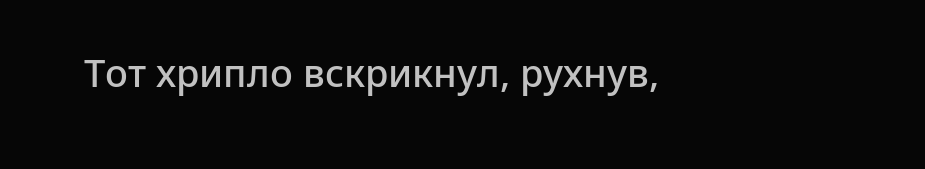Тот хрипло вскрикнул, рухнув,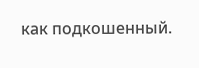как подкошенный.